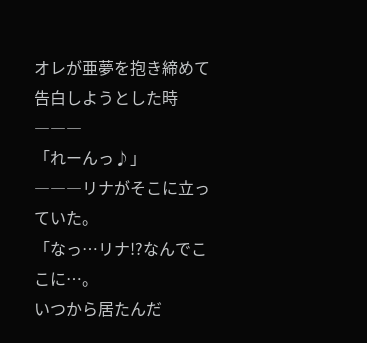オレが亜夢を抱き締めて告白しようとした時―――
「れーんっ♪」
―――リナがそこに立っていた。
「なっ…リナ!?なんでここに…。
いつから居たんだ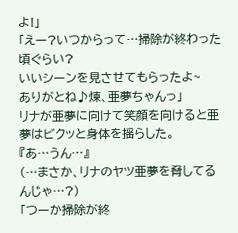よ!」
「えー?いつからって…掃除が終わった頃ぐらい?
いいシーンを見させてもらったよ~
ありがとね♪煉、亜夢ちゃんっ」
リナが亜夢に向けて笑顔を向けると亜夢はビクッと身体を揺らした。
『あ…うん…』
(…まさか、リナのヤツ亜夢を脅してるんじゃ…?)
「つーか掃除が終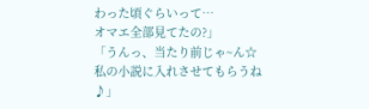わった頃ぐらいって…
オマエ全部見てたの?」
「うんっ、当たり前じゃ~ん☆
私の小説に入れさせてもらうね♪」